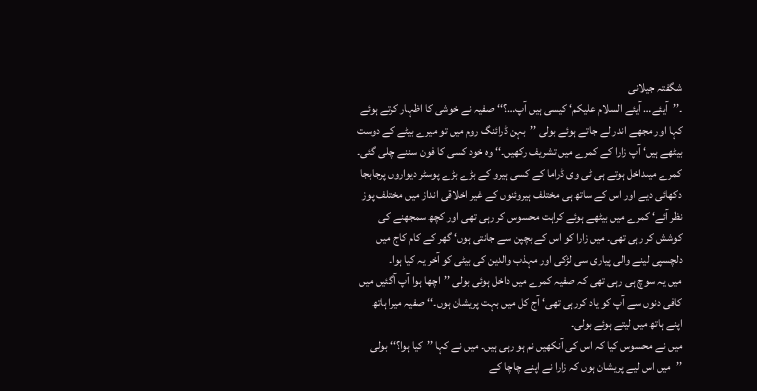شگفتہ جیلانی
۔’’آیئے… آیئے السلام علیکم‘ کیسی ہیں آپ…؟‘‘ صفیہ نے خوشی کا اظہار کرتے ہوئے کہا اور مجھے اندر لے جاتے ہوئے بولی ’’بہن ڈرائنگ روم میں تو میرے بیٹے کے دوست بیٹھے ہیں‘ آپ زارا کے کمرے میں تشریف رکھیں۔‘‘ وہ خود کسی کا فون سننے چلی گئی۔
کمرے میںداخل ہوتے ہی ٹی وی ڈراما کے کسی ہیرو کے بڑے بڑے پوسٹر دیواروں پرجابجا دکھائی دیے اور اس کے ساتھ ہی مختلف ہیروئنوں کے غیر اخلاقی انداز میں مختلف پوز نظر آئے‘ کمرے میں بیٹھے ہوئے کراہت محسوس کر رہی تھی اور کچھ سمجھنے کی کوشش کر رہی تھی۔ میں زارا کو اس کے بچپن سے جانتی ہوں‘ گھر کے کام کاج میں دلچسپی لینے والی پیاری سی لڑکی اور مہذب والدین کی بیٹی کو آخر یہ کیا ہوا۔
میں یہ سوچ ہی رہی تھی کہ صفیہ کمرے میں داخل ہوئی بولی ’’اچھا ہوا آپ آگئیں میں کافی دنوں سے آپ کو یاد کررہی تھی‘ آج کل میں بہت پریشان ہوں۔‘‘ صفیہ میرا ہاتھ اپنے ہاتھ میں لیتے ہوئے بولی۔
میں نے محسوس کیا کہ اس کی آنکھیں نم ہو رہی ہیں۔ میں نے کہا ’’کیا ہوا؟‘‘ بولی ’’میں اس لیے پریشان ہوں کہ زارا نے اپنے چاچا کے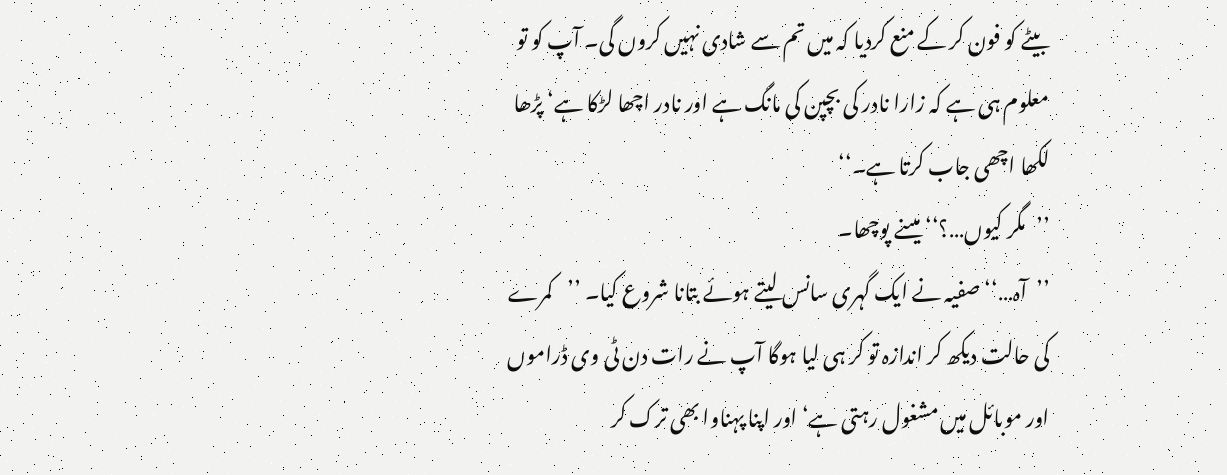بیٹے کو فون کر کے منع کردیا کہ میں تم سے شادی نہیں کروں گی۔ آپ کو تو معلوم ہی ہے کہ زارا نادر کی بچپن کی مانگ ہے اور نادر اچھا لڑکا ہے‘ پڑھا لکھا اچھی جاب کرتا ہے۔‘‘
’’مگر کیوں…؟‘‘ میںنے پوچھا۔
’’آہ…‘‘ صفیہ نے ایک گہری سانس لیتے ہوئے بتانا شروع کیا۔ ’’کمرے کی حالت دیکھ کر اندازہ تو کر ہی لیا ہوگا آپ نے رات دن ٹی وی ڈراموں اور موبائل میں مشغول رہتی ہے‘ اور اپنا پہناوا بھی ترک کر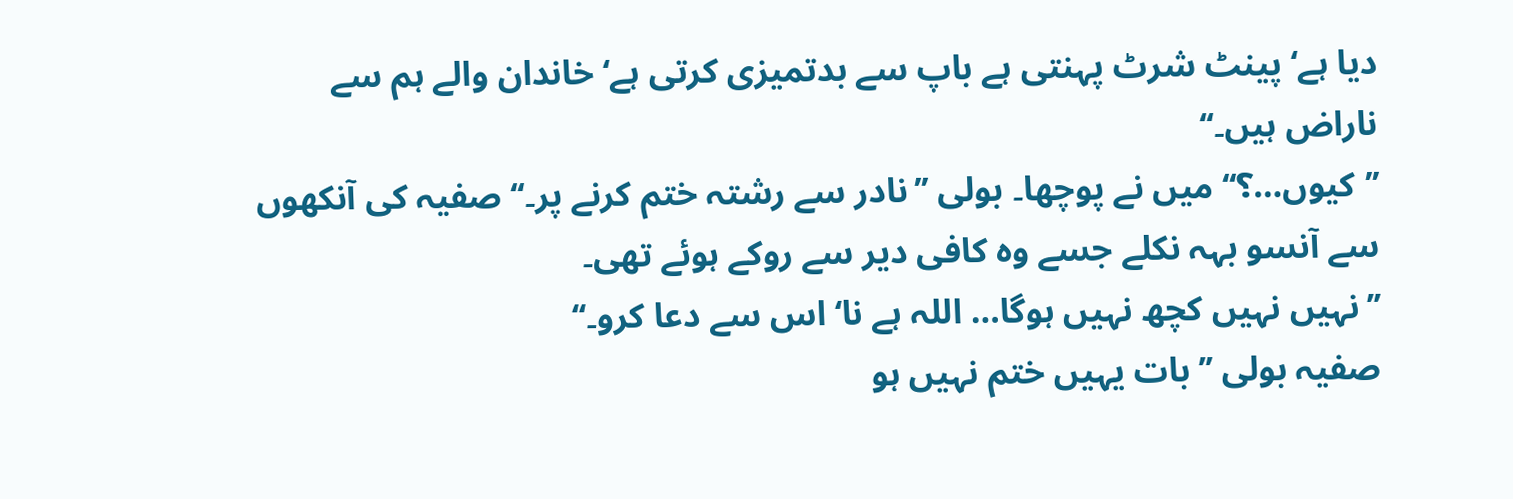دیا ہے‘ پینٹ شرٹ پہنتی ہے باپ سے بدتمیزی کرتی ہے‘ خاندان والے ہم سے ناراض ہیں۔‘‘
’’کیوں…؟‘‘ میں نے پوچھا۔ بولی ’’نادر سے رشتہ ختم کرنے پر۔‘‘ صفیہ کی آنکھوں سے آنسو بہہ نکلے جسے وہ کافی دیر سے روکے ہوئے تھی۔
’’نہیں نہیں کچھ نہیں ہوگا… اللہ ہے نا‘ اس سے دعا کرو۔‘‘
صفیہ بولی ’’بات یہیں ختم نہیں ہو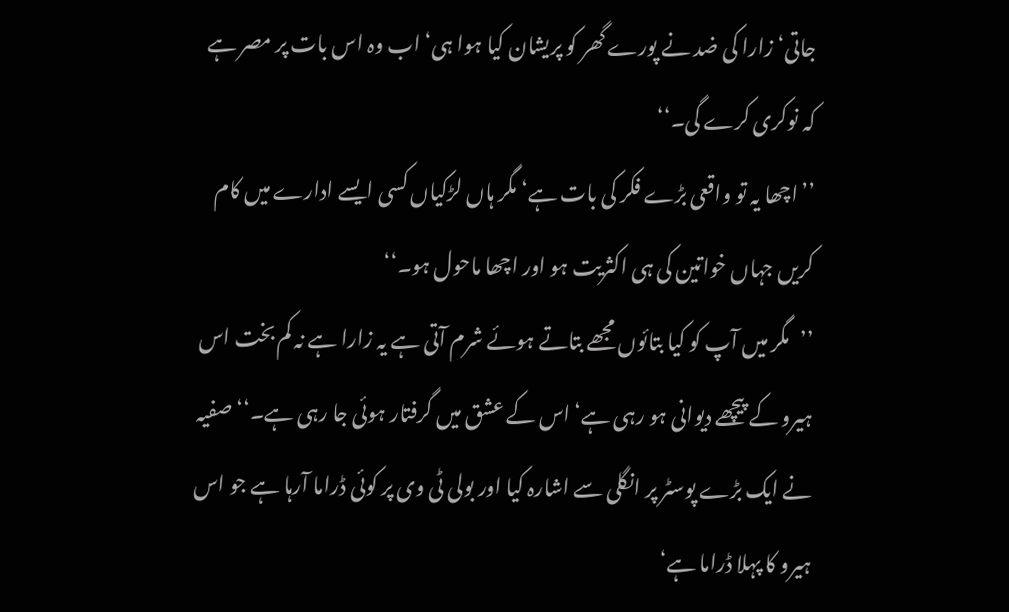جاتی‘ زارا کی ضد نے پورے گھر کو پریشان کیا ہوا ہی‘ اب وہ اس بات پر مصر ہے کہ نوکری کرے گی۔‘‘
’’اچھا یہ تو واقعی بڑے فکر کی بات ہے‘ مگر ہاں لڑکیاں کسی ایسے ادارے میں کام کریں جہاں خواتین کی ہی اکثریت ہو اور اچھا ماحول ہو۔‘‘
’’مگر میں آپ کو کیا بتائوں مجھے بتاتے ہوئے شرم آتی ہے یہ زارا ہے نہ کم بخت اس ہیرو کے پیچھے دیوانی ہو رہی ہے‘ اس کے عشق میں گرفتار ہوئی جا رہی ہے۔‘‘ صفیہ نے ایک بڑے پوسٹر پر انگلی سے اشارہ کیا اور بولی ٹی وی پر کوئی ڈراما آرہا ہے جو اس ہیرو کا پہلا ڈراما ہے‘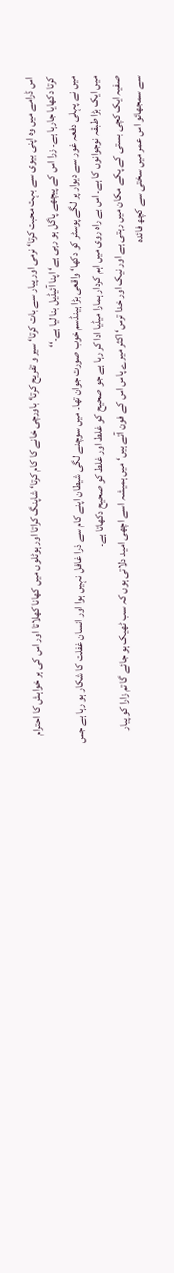اس ڈرامے میں وہ اپنی بیوی سے بہت محبت کرتا‘ نرمی اور پیار سے بات کرتا‘ سیر و تفریح کرتا‘ باورچی خانے کا کام کرتا‘ شاپنگ کراتا اور ہوٹلوں میں کھانا کھلاتا اور اس کی ہر خواہش کا احترام کرتا دکھایا جارہا ہے۔ زرا اس کے پیچھے پاگل ہو رہی ہے‘ اپنا آئیڈیل بنا لیا ہے۔‘‘
میں نے پہلی دفعہ غور سے دیوار پر لگے پوسٹر کو دکھا‘ واقعی بڑا ہینڈسم خوب صورت جوان تھا۔ میں سوچنے لگی شیطان اپنے کام سے ذرا غافل نہیں ہوا اور انسان غفلت کا شکار ہو رہا ہے جس میں ایک بڑا طبقہ نوجوانوں کا ہے۔ اس بے راہ روی میں اہم کردار ہمارا میڈیا ادا کر رہا ہے جو صحیح کو غلط اور غلط کو صحیح دکھاتا ہے۔
صفیہ ایک کچی بستی کے پکے مکان میں رہتی ہے اور نیک اور خدا ترس‘ اکثر میرے پاس اس کے فون آتے ہیں‘ میں ہمیشہ اسے اچھی امید دلاتی ہوں کہ سب ٹھیک ہو جائے گا تم زارا کو پیار سے سمجھائو اس عمر میں سختی سے کچھ فائدہ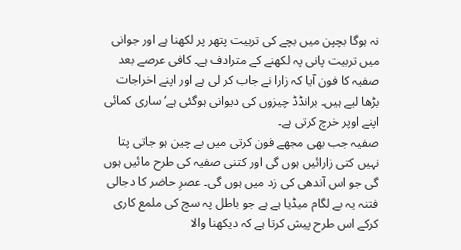نہ ہوگا بچپن میں بچے کی تربیت پتھر پر لکھنا ہے اور جوانی میں تربیت پانی پہ لکھنے کے مترادف ہے۔ کافی عرصے بعد صفیہ کا فون آیا کہ زارا نے جاب کر لی ہے اور اپنے اخراجات بڑھا لیے ہیں۔ برانڈڈ چیزوں کی دیوانی ہوگئی ہے‘ ساری کمائی اپنے اوپر خرچ کرتی ہے۔
صفیہ جب بھی مجھے فون کرتی میں بے چین ہو جاتی پتا نہیں کتی زارائیں ہوں گی اور کتنی صفیہ کی طرح مائیں ہوں گی جو اس آندھی کی زد میں ہوں گی۔ عصرِ حاضر کا دجالی فتنہ یہ بے لگام میڈیا ہے ہے جو باطل پہ سچ کی ملمع کاری کرکے اس طرح پیش کرتا ہے کہ دیکھنا والا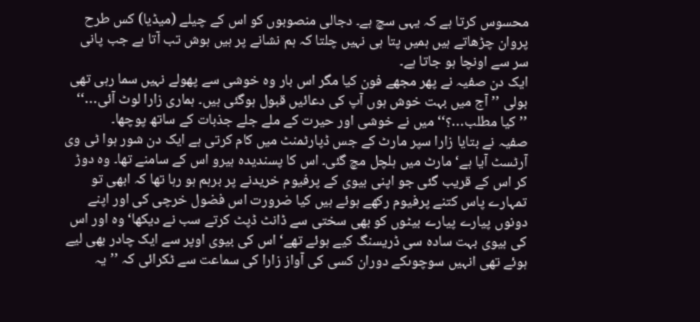محسوس کرتا ہے کہ یہی سچ ہے۔ دجالی منصوبوں کو اس کے چیلے (میڈیا) کس طرح پروان چڑھاتے ہیں ہمیں پتا ہی نہیں چلتا کہ ہم نشانے پر ہیں ہوش تب آتا ہے جب پانی سر سے اونچا ہو جاتا ہے۔
ایک دن صفیہ نے پھر مجھے فون کیا مگر اس بار وہ خوشی سے پھولے نہیں سما رہی تھی بولی ’’آج میں بہت خوش ہوں آپ کی دعائیں قبول ہوگئی ہیں۔ ہماری زارا لوٹ آئی…‘‘
’’کیا مطلب…؟‘‘ میں نے خوشی اور حیرت کے ملے جلے جذبات کے ساتھ پوچھا۔
صفیہ نے بتایا زارا سپر مارٹ کے جس ڈپارٹمنٹ میں کام کرتی ہے ایک دن شور ہوا ٹی وی آرٹسٹ آیا ہے‘ مارٹ میں ہلچل مچ گئی۔ اس کا پسندیدہ ہیرو اس کے سامنے تھا۔ وہ دوڑ کر اس کے قریب گئی جو اپنی بیوی کے پرفیوم خریدنے پر برہم ہو رہا تھا کہ ابھی تو تمہارے پاس کتنے پرفیوم رکھے ہوئے ہیں کیا ضرورت اس فضول خرچی کی اور اپنے دونوں پیارے پیارے بیٹوں کو بھی سختی سے ڈانٹ ڈپٹ کرتے سب نے دیکھا‘ وہ اور اس کی بیوی بہت سادہ سی ڈریسنگ کیے ہوئے تھے‘ اس کی بیوی اوپر سے ایک چادر بھی لیے ہوئے تھی انہیں سوچوںکے دوران کسی کی آواز زارا کی سماعت سے ٹکرائی کہ ’’یہ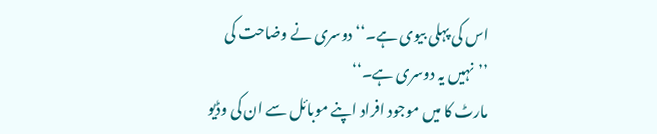اس کی پہلی بیوی ہے۔‘‘ دوسری نے وضاحت کی ’’نہیں یہ دوسری ہے۔‘‘
مارٹ کا میں موجود افراد اپنے موبائل سے ان کی وڈیو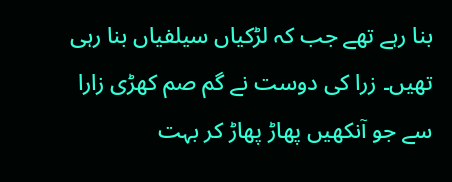بنا رہے تھے جب کہ لڑکیاں سیلفیاں بنا رہی تھیں۔ زرا کی دوست نے گم صم کھڑی زارا سے جو آنکھیں پھاڑ پھاڑ کر بہت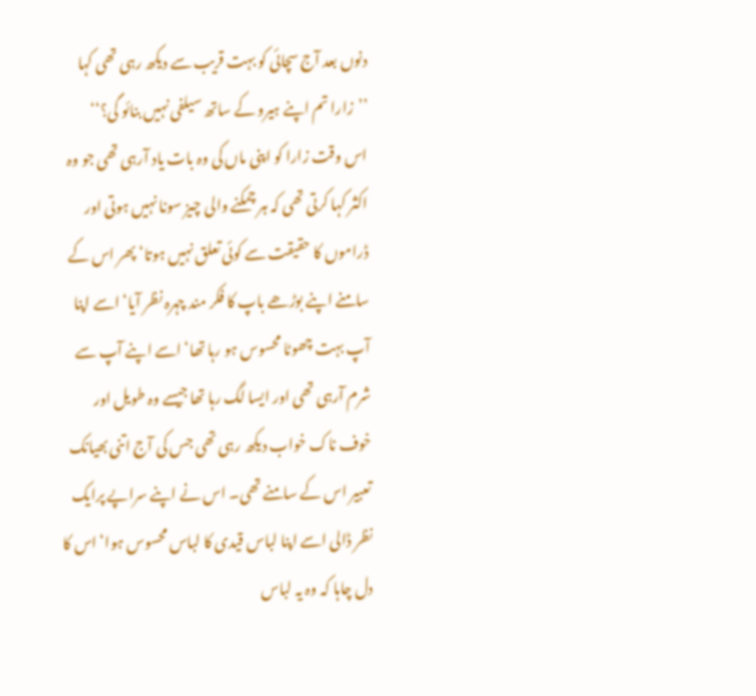دنوں بعد آج سچائی کو بہت قریب سے دیکھ رہی تھی کہا ’’زارا تم اپنے ہیرو کے ساتھ سیلفی نہیں بنائو گی؟‘‘
اس وقت زارا کو اپنی ماں کی وہ بات یاد آرہی تھی جو وہ اکثر کہا کرتی تھی کہ ہر چمکنے والی چیز سونا نہیں ہوتی اور ڈراموں کا حقیقت سے کوئی تعلق نہیں ہوتا‘ پھر اس کے سامنے اپنے بوڑھے باپ کا فکر مند چہرہ نظر آیا‘ اسے اپنا آپ بہت چھوٹا محسوس ہو رہا تھا‘ اسے اپنے آپ سے شرم آرہی تھی اور ایسا لگ رہا تھا جیسے وہ طویل اور خوف ناک خواب دیکھ رہی تھی جس کی آج اتنی بھیانک تعبیر اس کے سامنے تھی۔ اس نے اپنے سراپے پرایک نظر ڈالی اسے اپنا لباس قیدی کا لباس محسوس ہوا‘ اس کا دل چاہا کہ وہ یہ لباس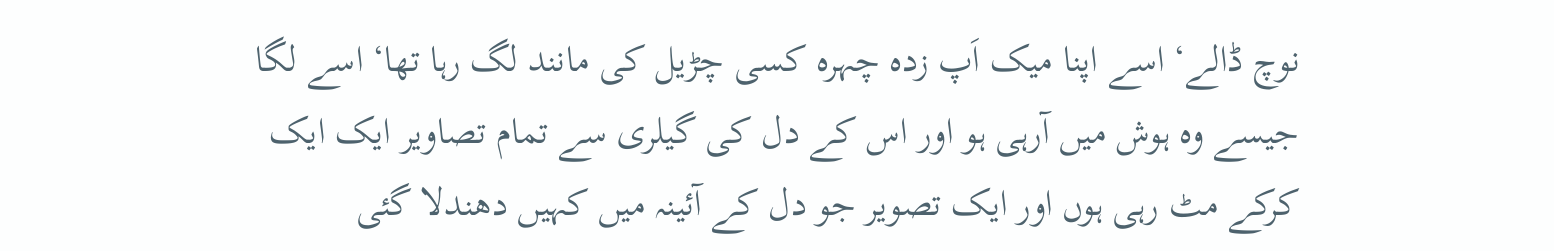نوچ ڈالے‘ اسے اپنا میک اَپ زدہ چہرہ کسی چڑیل کی مانند لگ رہا تھا‘ اسے لگا جیسے وہ ہوش میں آرہی ہو اور اس کے دل کی گیلری سے تمام تصاویر ایک ایک کرکے مٹ رہی ہوں اور ایک تصویر جو دل کے آئینہ میں کہیں دھندلا گئی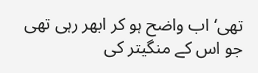تھی‘ اب واضح ہو کر ابھر رہی تھی جو اس کے منگیتر کی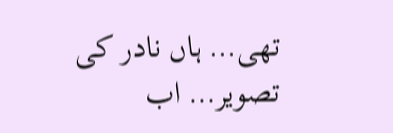تھی… ہاں نادر کی تصویر… اب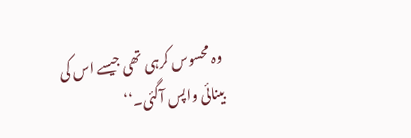وہ محسوس کرہی تھی جیسے اس کی بینائی واپس آگئی۔‘‘